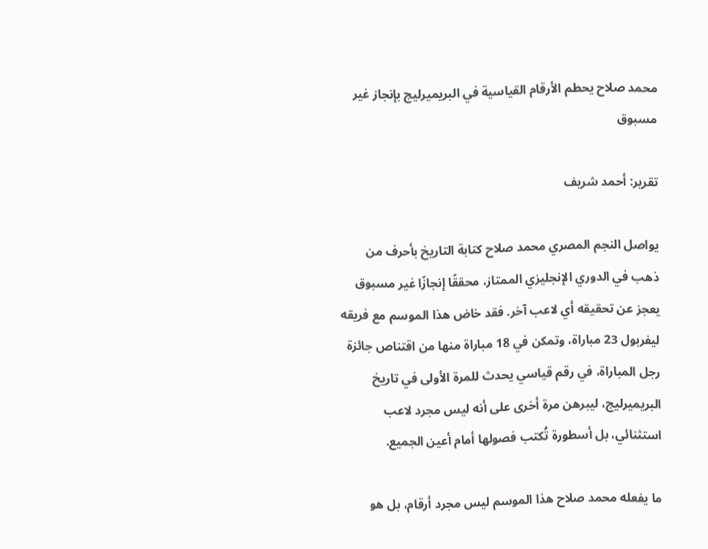محمد صلاح يحطم الأرقام القياسية في البريميرليج بإنجاز غير مسبوق

تقرير: أحمد شريف

يواصل النجم المصري محمد صلاح كتابة التاريخ بأحرف من ذهب في الدوري الإنجليزي الممتاز، محققًا إنجازًا غير مسبوق يعجز عن تحقيقه أي لاعب آخر. فقد خاض هذا الموسم مع فريقه ليفربول 23 مباراة، وتمكن في 18 مباراة منها من اقتناص جائزة رجل المباراة، في رقم قياسي يحدث للمرة الأولى في تاريخ البريميرليج، ليبرهن مرة أخرى على أنه ليس مجرد لاعب استثنائي، بل أسطورة تُكتب فصولها أمام أعين الجميع.

ما يفعله محمد صلاح هذا الموسم ليس مجرد أرقام، بل هو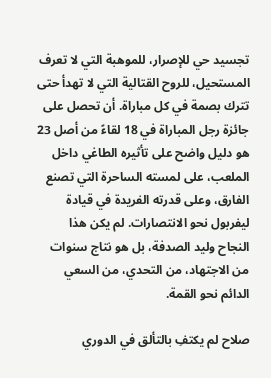تجسيد حي للإصرار، للموهبة التي لا تعرف المستحيل، للروح القتالية التي لا تهدأ حتى تترك بصمة في كل مباراة. أن تحصل على جائزة رجل المباراة في 18 لقاءً من أصل 23 هو دليل واضح على تأثيره الطاغي داخل الملعب، على لمسته الساحرة التي تصنع الفارق، وعلى قدرته الفريدة في قيادة ليفربول نحو الانتصارات. لم يكن هذا النجاح وليد الصدفة، بل هو نتاج سنوات من الاجتهاد، من التحدي، من السعي الدائم نحو القمة.

صلاح لم يكتفِ بالتألق في الدوري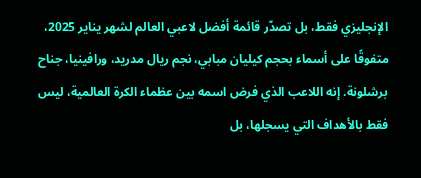الإنجليزي فقط، بل تصدّر قائمة أفضل لاعبي العالم لشهر يناير 2025، متفوقًا على أسماء بحجم كيليان مبابي، نجم ريال مدريد، ورافينيا، جناح برشلونة. إنه اللاعب الذي فرض اسمه بين عظماء الكرة العالمية، ليس فقط بالأهداف التي يسجلها، بل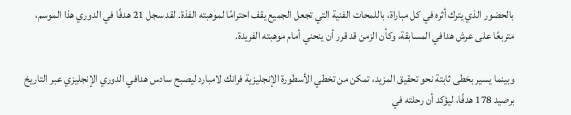بالحضور الذي يترك أثره في كل مباراة، باللمحات الفنية التي تجعل الجميع يقف احترامًا لموهبته الفذة. لقد سجل 21 هدفًا في الدوري هذا الموسم، متربعًا على عرش هدافي المسابقة، وكأن الزمن قد قرر أن ينحني أمام موهبته الفريدة.

وبينما يسير بخطى ثابتة نحو تحقيق المزيد، تمكن من تخطي الأسطورة الإنجليزية فرانك لامبارد ليصبح سادس هدافي الدوري الإنجليزي عبر التاريخ برصيد 178 هدفًا، ليؤكد أن رحلته في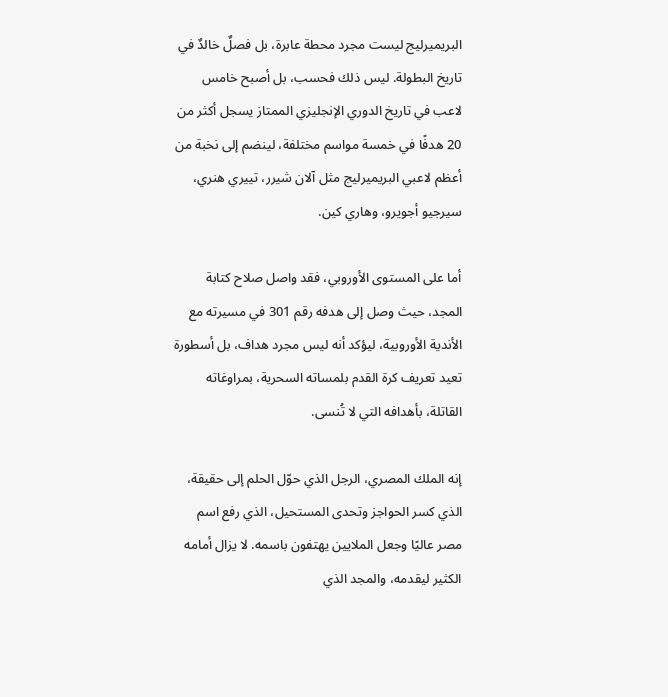البريميرليج ليست مجرد محطة عابرة، بل فصلٌ خالدٌ في تاريخ البطولة. ليس ذلك فحسب، بل أصبح خامس لاعب في تاريخ الدوري الإنجليزي الممتاز يسجل أكثر من 20 هدفًا في خمسة مواسم مختلفة، لينضم إلى نخبة من أعظم لاعبي البريميرليج مثل آلان شيرر، تييري هنري، سيرجيو أجويرو، وهاري كين.

أما على المستوى الأوروبي، فقد واصل صلاح كتابة المجد، حيث وصل إلى هدفه رقم 301 في مسيرته مع الأندية الأوروبية، ليؤكد أنه ليس مجرد هداف، بل أسطورة تعيد تعريف كرة القدم بلمساته السحرية، بمراوغاته القاتلة، بأهدافه التي لا تُنسى.

إنه الملك المصري، الرجل الذي حوّل الحلم إلى حقيقة، الذي كسر الحواجز وتحدى المستحيل، الذي رفع اسم مصر عاليًا وجعل الملايين يهتفون باسمه. لا يزال أمامه الكثير ليقدمه، والمجد الذي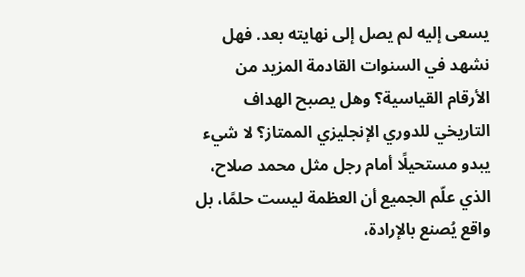يسعى إليه لم يصل إلى نهايته بعد. فهل نشهد في السنوات القادمة المزيد من الأرقام القياسية؟ وهل يصبح الهداف التاريخي للدوري الإنجليزي الممتاز؟ لا شيء يبدو مستحيلًا أمام رجل مثل محمد صلاح، الذي علّم الجميع أن العظمة ليست حلمًا، بل واقع يُصنع بالإرادة،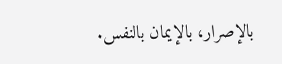بالإصرار، بالإيمان بالنفس.